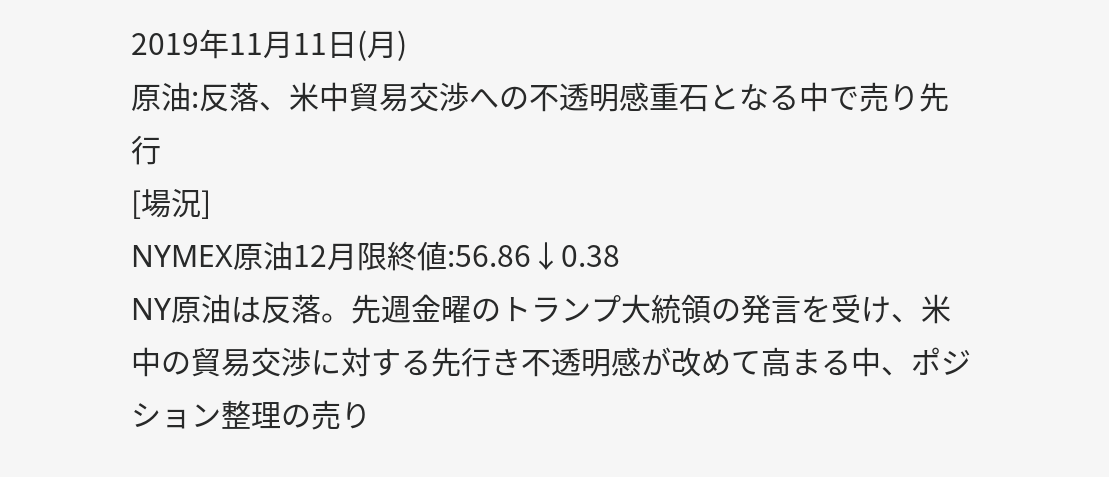2019年11月11日(月)
原油:反落、米中貿易交渉への不透明感重石となる中で売り先行
[場況]
NYMEX原油12月限終値:56.86↓0.38
NY原油は反落。先週金曜のトランプ大統領の発言を受け、米中の貿易交渉に対する先行き不透明感が改めて高まる中、ポジション整理の売り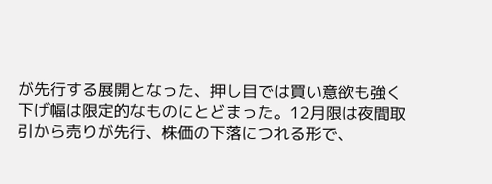が先行する展開となった、押し目では買い意欲も強く下げ幅は限定的なものにとどまった。12月限は夜間取引から売りが先行、株価の下落につれる形で、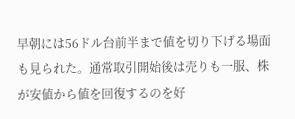早朝には56ドル台前半まで値を切り下げる場面も見られた。通常取引開始後は売りも一服、株が安値から値を回復するのを好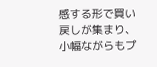感する形で買い戻しが集まり、小幅ながらもプ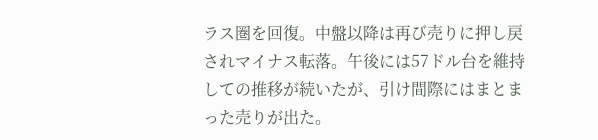ラス圏を回復。中盤以降は再び売りに押し戻されマイナス転落。午後には57ドル台を維持しての推移が続いたが、引け間際にはまとまった売りが出た。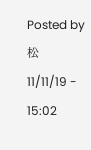Posted by 松 11/11/19 - 15:02